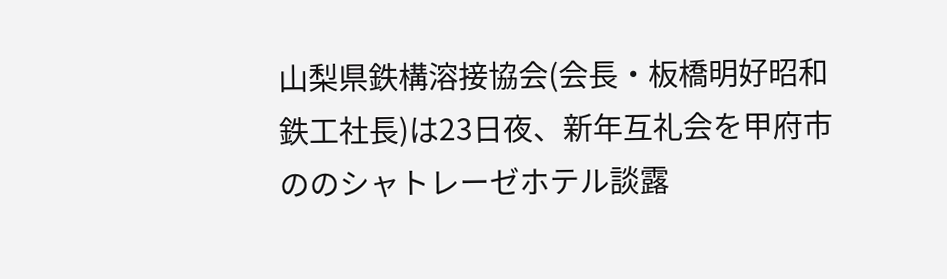山梨県鉄構溶接協会(会長・板橋明好昭和鉄工社長)は23日夜、新年互礼会を甲府市ののシャトレーゼホテル談露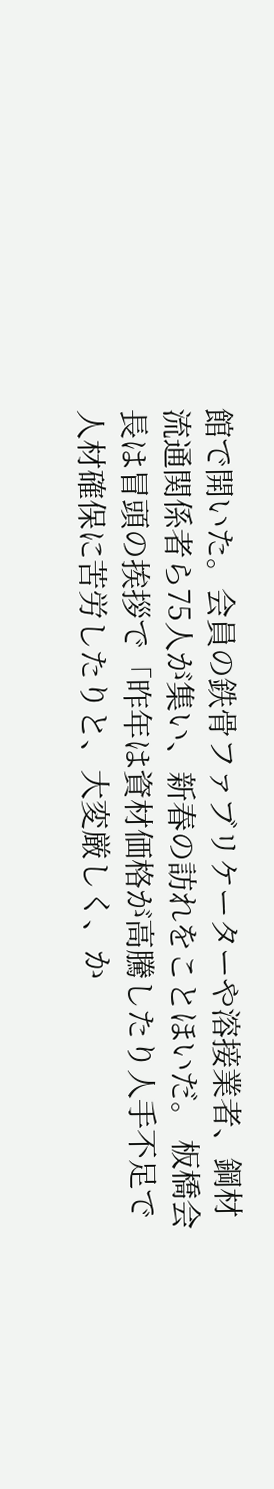館で開いた。会員の鉄骨ファブリケーターや溶接業者、鋼材流通関係者ら75人が集い、新春の訪れをことほいだ。 板橋会長は冒頭の挨拶で「昨年は資材価格が高騰したり人手不足で人材確保に苦労したりと、大変厳しく、か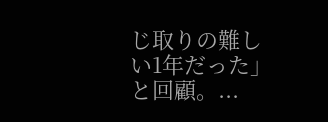じ取りの難しい1年だった」と回顧。...